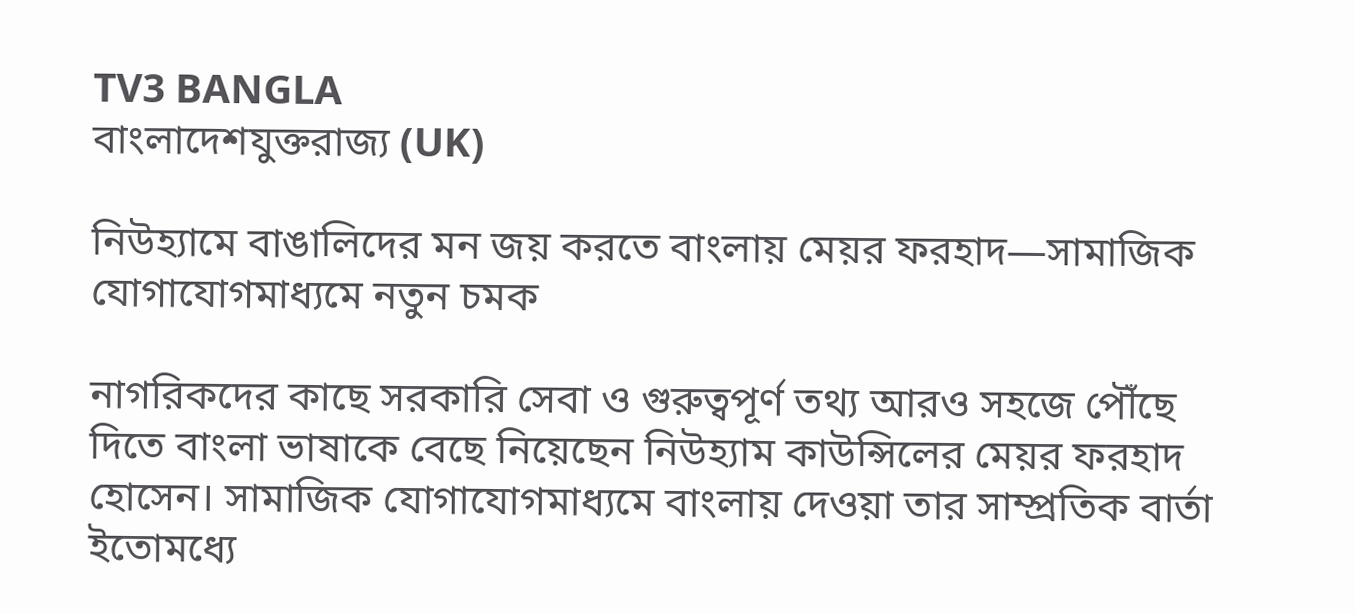TV3 BANGLA
বাংলাদেশযুক্তরাজ্য (UK)

নিউহ্যামে বাঙালিদের মন জয় করতে বাংলায় মেয়র ফরহাদ—সামাজিক যোগাযোগমাধ্যমে নতুন চমক

নাগরিকদের কাছে সরকারি সেবা ও গুরুত্বপূর্ণ তথ্য আরও সহজে পৌঁছে দিতে বাংলা ভাষাকে বেছে নিয়েছেন নিউহ্যাম কাউন্সিলের মেয়র ফরহাদ হোসেন। সামাজিক যোগাযোগমাধ্যমে বাংলায় দেওয়া তার সাম্প্রতিক বার্তা ইতোমধ্যে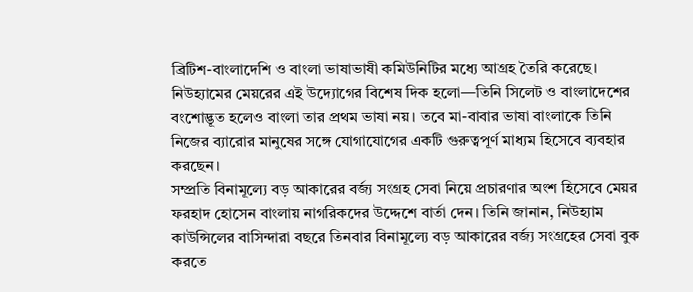ব্রিটিশ-বাংলাদেশি ও বাংলা ভাষাভাষী কমিউনিটির মধ্যে আগ্রহ তৈরি করেছে।
নিউহ্যামের মেয়রের এই উদ্যোগের বিশেষ দিক হলো—তিনি সিলেট ও বাংলাদেশের বংশোদ্ভূত হলেও বাংলা তার প্রথম ভাষা নয়। তবে মা-বাবার ভাষা বাংলাকে তিনি নিজের ব্যারোর মানুষের সঙ্গে যোগাযোগের একটি গুরুত্বপূর্ণ মাধ্যম হিসেবে ব্যবহার করছেন।
সম্প্রতি বিনামূল্যে বড় আকারের বর্জ্য সংগ্রহ সেবা নিয়ে প্রচারণার অংশ হিসেবে মেয়র ফরহাদ হোসেন বাংলায় নাগরিকদের উদ্দেশে বার্তা দেন। তিনি জানান, নিউহ্যাম কাউন্সিলের বাসিন্দারা বছরে তিনবার বিনামূল্যে বড় আকারের বর্জ্য সংগ্রহের সেবা বুক করতে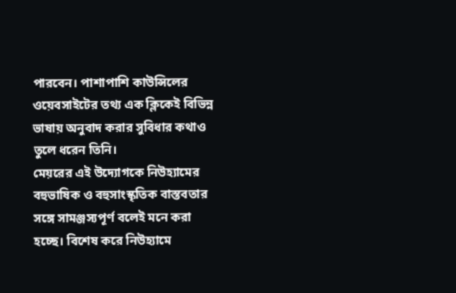পারবেন। পাশাপাশি কাউন্সিলের ওয়েবসাইটের তথ্য এক ক্লিকেই বিভিন্ন ভাষায় অনুবাদ করার সুবিধার কথাও তুলে ধরেন তিনি।
মেয়রের এই উদ্যোগকে নিউহ্যামের বহুভাষিক ও বহুসাংস্কৃতিক বাস্তবতার সঙ্গে সামঞ্জস্যপূর্ণ বলেই মনে করা হচ্ছে। বিশেষ করে নিউহ্যামে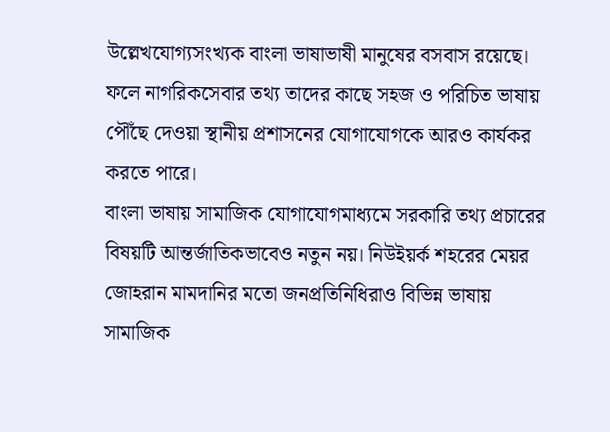উল্লেখযোগ্যসংখ্যক বাংলা ভাষাভাষী মানুষের বসবাস রয়েছে। ফলে নাগরিকসেবার তথ্য তাদের কাছে সহজ ও পরিচিত ভাষায় পৌঁছে দেওয়া স্থানীয় প্রশাসনের যোগাযোগকে আরও কার্যকর করতে পারে।
বাংলা ভাষায় সামাজিক যোগাযোগমাধ্যমে সরকারি তথ্য প্রচারের বিষয়টি আন্তর্জাতিকভাবেও নতুন নয়। নিউইয়র্ক শহরের মেয়র জোহরান মামদানির মতো জনপ্রতিনিধিরাও বিভিন্ন ভাষায় সামাজিক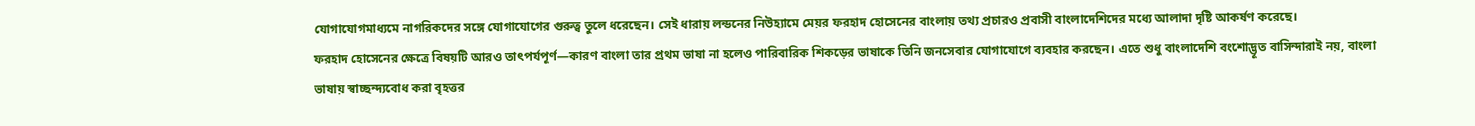যোগাযোগমাধ্যমে নাগরিকদের সঙ্গে যোগাযোগের গুরুত্ব তুলে ধরেছেন। সেই ধারায় লন্ডনের নিউহ্যামে মেয়র ফরহাদ হোসেনের বাংলায় তথ্য প্রচারও প্রবাসী বাংলাদেশিদের মধ্যে আলাদা দৃষ্টি আকর্ষণ করেছে।
ফরহাদ হোসেনের ক্ষেত্রে বিষয়টি আরও তাৎপর্যপূর্ণ—কারণ বাংলা তার প্রথম ভাষা না হলেও পারিবারিক শিকড়ের ভাষাকে তিনি জনসেবার যোগাযোগে ব্যবহার করছেন। এতে শুধু বাংলাদেশি বংশোদ্ভূত বাসিন্দারাই নয়, বাংলা ভাষায় স্বাচ্ছন্দ্যবোধ করা বৃহত্তর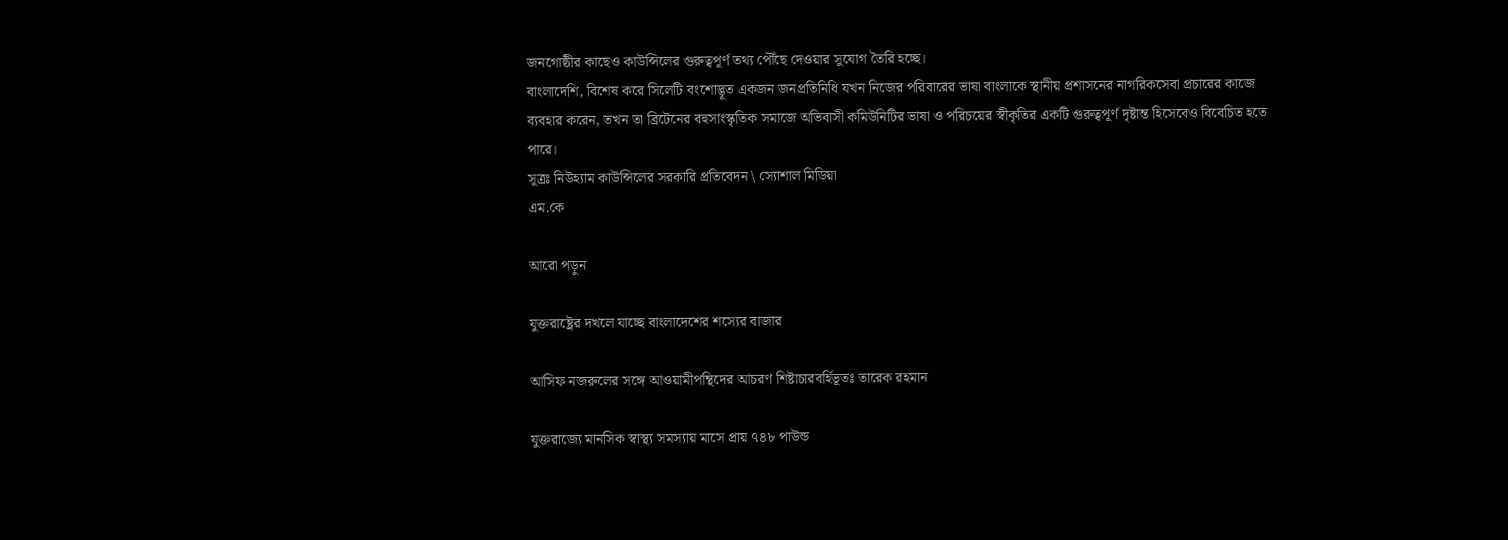জনগোষ্ঠীর কাছেও কাউন্সিলের গুরুত্বপূর্ণ তথ্য পৌঁছে দেওয়ার সুযোগ তৈরি হচ্ছে।
বাংলাদেশি, বিশেষ করে সিলেটি বংশোদ্ভূত একজন জনপ্রতিনিধি যখন নিজের পরিবারের ভাষা বাংলাকে স্থানীয় প্রশাসনের নাগরিকসেবা প্রচারের কাজে ব্যবহার করেন, তখন তা ব্রিটেনের বহুসাংস্কৃতিক সমাজে অভিবাসী কমিউনিটির ভাষা ও পরিচয়ের স্বীকৃতির একটি গুরুত্বপূর্ণ দৃষ্টান্ত হিসেবেও বিবেচিত হতে পারে।
সূত্রঃ নিউহ্যাম কাউন্সিলের সরকারি প্রতিবেদন \ স্যোশাল মিডিয়া
এম.কে

আরো পড়ুন

যুক্তরাষ্ট্রের দখলে যাচ্ছে বাংলাদেশের শস্যের বাজার

আসিফ নজরুলের সঙ্গে আওয়ামীপন্থিদের আচরণ শিষ্টাচারবর্হিভূতঃ তারেক রহমান

যুক্তরাজ্যে মানসিক স্বাস্থ্য সমস্যায় মাসে প্রায় ৭৪৮ পাউন্ড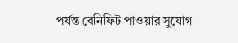পর্যন্ত বেনিফিট পাওয়ার সুযোগ